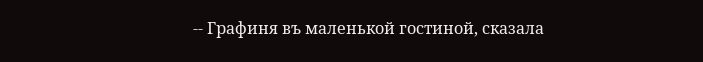-- Графиня въ маленькой гостиной, сказала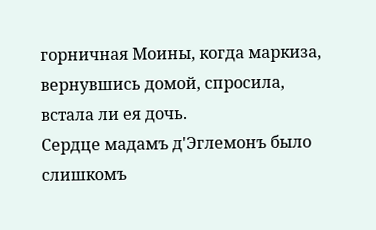горничная Моины, когда маркиза, вернувшись домой, спросила, встала ли ея дочь.
Сердце мадамъ д'Эглемонъ было слишкомъ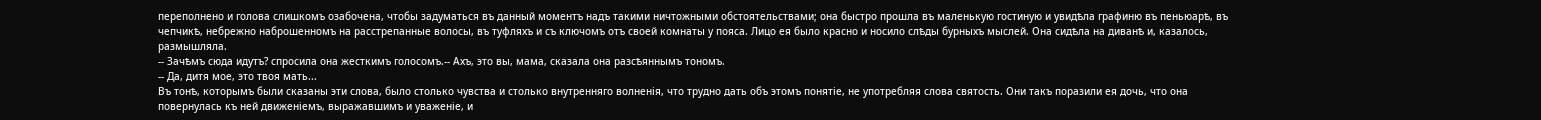переполнено и голова слишкомъ озабочена, чтобы задуматься въ данный моментъ надъ такими ничтожными обстоятельствами; она быстро прошла въ маленькую гостиную и увидѣла графиню въ пеньюарѣ, въ чепчикѣ, небрежно наброшенномъ на расстрепанные волосы, въ туфляхъ и съ ключомъ отъ своей комнаты у пояса. Лицо ея было красно и носило слѣды бурныхъ мыслей. Она сидѣла на диванѣ и, казалось, размышляла.
-- Зачѣмъ сюда идутъ? спросила она жесткимъ голосомъ.-- Ахъ, это вы, мама, сказала она разсѣяннымъ тономъ.
-- Да, дитя мое, это твоя мать...
Въ тонѣ, которымъ были сказаны эти слова, было столько чувства и столько внутренняго волненія, что трудно дать объ этомъ понятіе, не употребляя слова святость. Они такъ поразили ея дочь, что она повернулась къ ней движеніемъ, выражавшимъ и уваженіе, и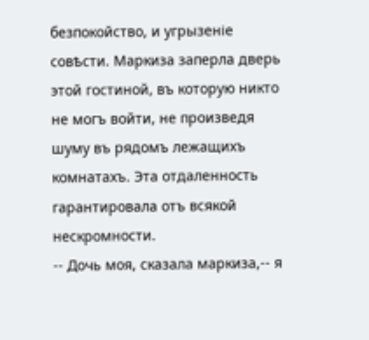безпокойство, и угрызеніе совѣсти. Маркиза заперла дверь этой гостиной, въ которую никто не могъ войти, не произведя шуму въ рядомъ лежащихъ комнатахъ. Эта отдаленность гарантировала отъ всякой нескромности.
-- Дочь моя, сказала маркиза,-- я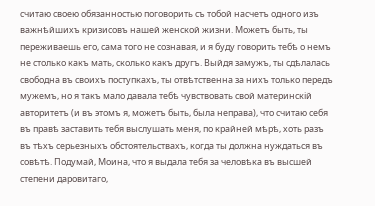считаю своею обязанностью поговорить съ тобой насчетъ одного изъ важнѣйшихъ кризисовъ нашей женской жизни. Можетъ быть, ты переживаешь его, сама того не сознавая, и я буду говорить тебѣ о немъ не столько какъ мать, сколько какъ другъ. Выйдя замужъ, ты сдѣлалась свободна въ своихъ поступкахъ, ты отвѣтственна за нихъ только передъ мужемъ, но я такъ мало давала тебѣ чувствовать свой материнскій авторитетъ (и въ этомъ я, можетъ быть, была неправа), что считаю себя въ правѣ заставить тебя выслушать меня, по крайней мѣрѣ, хоть разъ въ тѣхъ серьезныхъ обстоятельствахъ, когда ты должна нуждаться въ совѣтѣ. Подумай, Моина, что я выдала тебя за человѣка въ высшей степени даровитаго,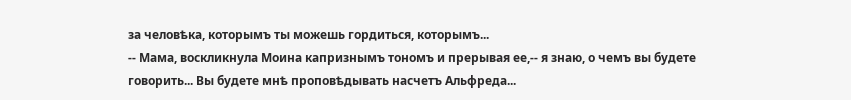за человѣка, которымъ ты можешь гордиться, которымъ...
-- Мама, воскликнула Моина капризнымъ тономъ и прерывая ее,-- я знаю, о чемъ вы будете говорить... Вы будете мнѣ проповѣдывать насчетъ Альфреда...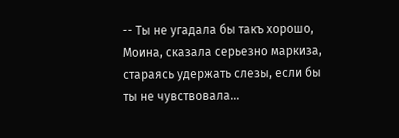-- Ты не угадала бы такъ хорошо, Моина, сказала серьезно маркиза, стараясь удержать слезы, если бы ты не чувствовала...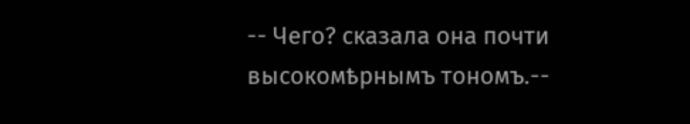-- Чего? сказала она почти высокомѣрнымъ тономъ.--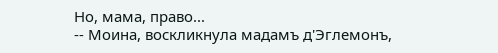Но, мама, право...
-- Моина, воскликнула мадамъ д'Эглемонъ,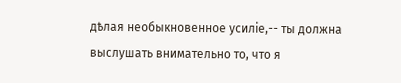дѣлая необыкновенное усиліе,-- ты должна выслушать внимательно то, что я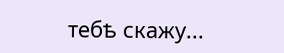тебѣ скажу...